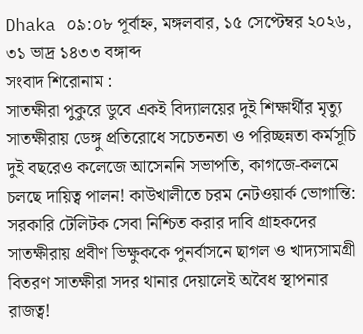Dhaka ০৯:০৮ পূর্বাহ্ন, মঙ্গলবার, ১৫ সেপ্টেম্বর ২০২৬, ৩১ ভাদ্র ১৪৩৩ বঙ্গাব্দ
সংবাদ শিরোনাম :
সাতক্ষীরা পুকুরে ডুবে একই বিদ্যালয়ের দুই শিক্ষার্থীর মৃত্যু সাতক্ষীরায় ডেঙ্গু প্রতিরোধে সচেতনতা ও পরিচ্ছন্নতা কর্মসূচি দুই বছরেও কলেজে আসেননি সভাপতি, কাগজে-কলমে চলছে দায়িত্ব পালন! কাউখালীতে চরম নেটওয়ার্ক ভোগান্তি: সরকারি টেলিটক সেবা নিশ্চিত করার দাবি গ্রাহকদের সাতক্ষীরায় প্রবীণ ভিক্ষুককে পুনর্বাসনে ছাগল ও খাদ্যসামগ্রী বিতরণ সাতক্ষীরা সদর থানার দেয়ালেই অবৈধ স্থাপনার রাজত্ব!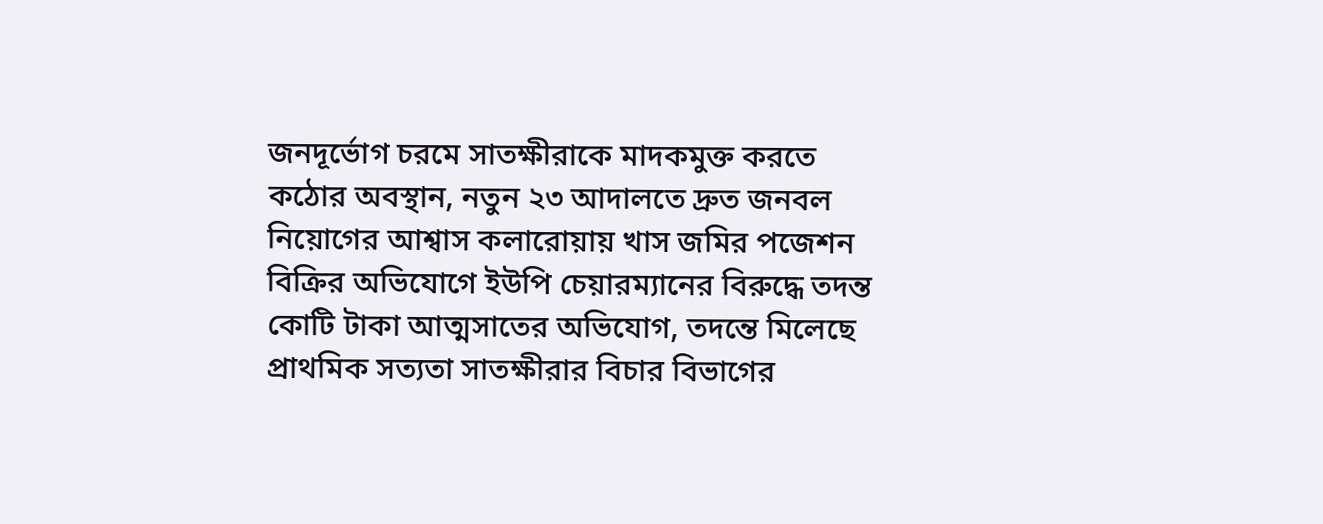জনদূর্ভোগ চরমে সাতক্ষীরাকে মাদকমুক্ত করতে কঠোর অবস্থান, নতুন ২৩ আদালতে দ্রুত জনবল নিয়োগের আশ্বাস কলারোয়ায় খাস জমির পজেশন বিক্রির অভিযোগে ইউপি চেয়ারম্যানের বিরুদ্ধে তদন্ত কোটি টাকা আত্মসাতের অভিযোগ, তদন্তে মিলেছে প্রাথমিক সত্যতা সাতক্ষীরার বিচার বিভাগের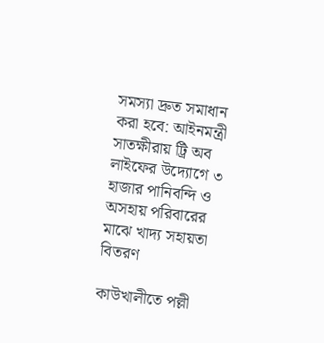সমস্যা দ্রুত সমাধান করা হবে: আইনমন্ত্রী সাতক্ষীরায় ট্রি অব লাইফের উদ্যোগে ৩ হাজার পানিবন্দি ও অসহায় পরিবারের মাঝে খাদ্য সহায়তা বিতরণ

কাউখালীতে পল্লী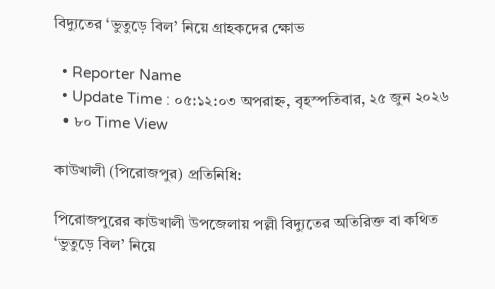বিদ্যুতের ‘ভুতুড়ে বিল’ নিয়ে গ্রাহকদের ক্ষোভ

  • Reporter Name
  • Update Time : ০৫:১২:০৩ অপরাহ্ন, বৃহস্পতিবার, ২৫ জুন ২০২৬
  • ৮০ Time View

কাউখালী (পিরোজপুর) প্রতিনিধি:

পিরোজপুরের কাউখালী উপজেলায় পল্লী বিদ্যুতের অতিরিক্ত বা কথিত ‘ভুতুড়ে বিল’ নিয়ে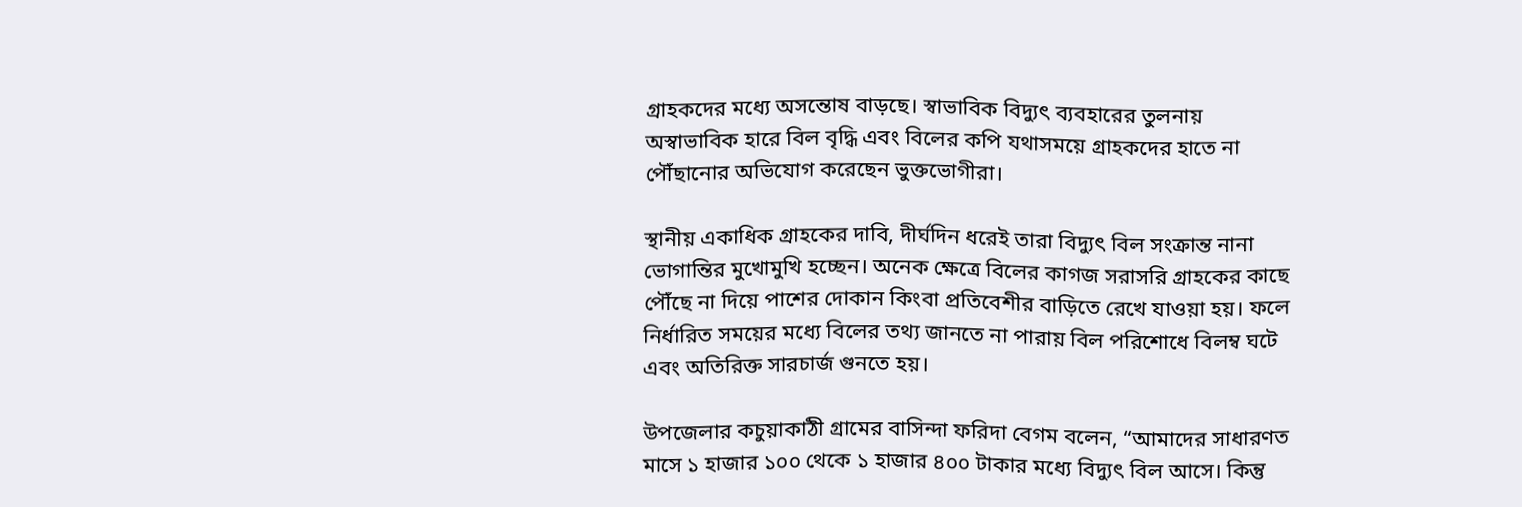গ্রাহকদের মধ্যে অসন্তোষ বাড়ছে। স্বাভাবিক বিদ্যুৎ ব্যবহারের তুলনায় অস্বাভাবিক হারে বিল বৃদ্ধি এবং বিলের কপি যথাসময়ে গ্রাহকদের হাতে না পৌঁছানোর অভিযোগ করেছেন ভুক্তভোগীরা।

স্থানীয় একাধিক গ্রাহকের দাবি, দীর্ঘদিন ধরেই তারা বিদ্যুৎ বিল সংক্রান্ত নানা ভোগান্তির মুখোমুখি হচ্ছেন। অনেক ক্ষেত্রে বিলের কাগজ সরাসরি গ্রাহকের কাছে পৌঁছে না দিয়ে পাশের দোকান কিংবা প্রতিবেশীর বাড়িতে রেখে যাওয়া হয়। ফলে নির্ধারিত সময়ের মধ্যে বিলের তথ্য জানতে না পারায় বিল পরিশোধে বিলম্ব ঘটে এবং অতিরিক্ত সারচার্জ গুনতে হয়।

উপজেলার কচুয়াকাঠী গ্রামের বাসিন্দা ফরিদা বেগম বলেন, “আমাদের সাধারণত মাসে ১ হাজার ১০০ থেকে ১ হাজার ৪০০ টাকার মধ্যে বিদ্যুৎ বিল আসে। কিন্তু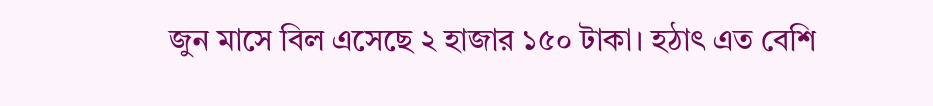জুন মাসে বিল এসেছে ২ হাজার ১৫০ টাকা। হঠাৎ এত বেশি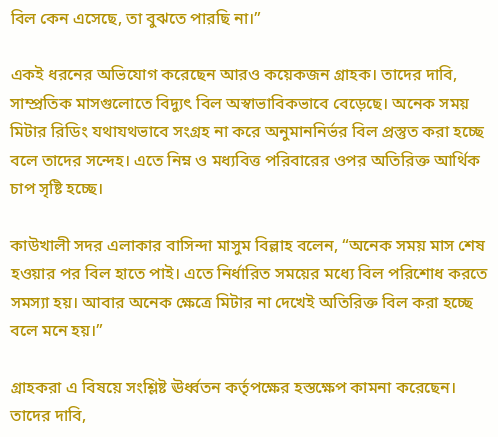বিল কেন এসেছে, তা বুঝতে পারছি না।”

একই ধরনের অভিযোগ করেছেন আরও কয়েকজন গ্রাহক। তাদের দাবি, সাম্প্রতিক মাসগুলোতে বিদ্যুৎ বিল অস্বাভাবিকভাবে বেড়েছে। অনেক সময় মিটার রিডিং যথাযথভাবে সংগ্রহ না করে অনুমাননির্ভর বিল প্রস্তুত করা হচ্ছে বলে তাদের সন্দেহ। এতে নিম্ন ও মধ্যবিত্ত পরিবারের ওপর অতিরিক্ত আর্থিক চাপ সৃষ্টি হচ্ছে।

কাউখালী সদর এলাকার বাসিন্দা মাসুম বিল্লাহ বলেন, “অনেক সময় মাস শেষ হওয়ার পর বিল হাতে পাই। এতে নির্ধারিত সময়ের মধ্যে বিল পরিশোধ করতে সমস্যা হয়। আবার অনেক ক্ষেত্রে মিটার না দেখেই অতিরিক্ত বিল করা হচ্ছে বলে মনে হয়।”

গ্রাহকরা এ বিষয়ে সংশ্লিষ্ট ঊর্ধ্বতন কর্তৃপক্ষের হস্তক্ষেপ কামনা করেছেন। তাদের দাবি,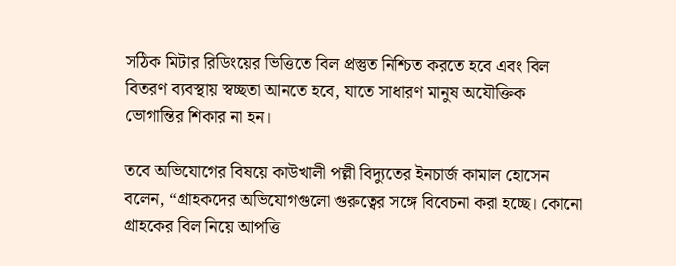সঠিক মিটার রিডিংয়ের ভিত্তিতে বিল প্রস্তুত নিশ্চিত করতে হবে এবং বিল বিতরণ ব্যবস্থায় স্বচ্ছতা আনতে হবে, যাতে সাধারণ মানুষ অযৌক্তিক ভোগান্তির শিকার না হন।

তবে অভিযোগের বিষয়ে কাউখালী পল্লী বিদ্যুতের ইনচার্জ কামাল হোসেন বলেন, “গ্রাহকদের অভিযোগগুলো গুরুত্বের সঙ্গে বিবেচনা করা হচ্ছে। কোনো গ্রাহকের বিল নিয়ে আপত্তি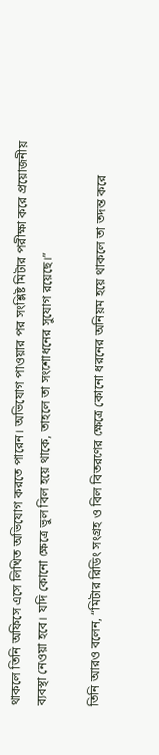থাকলে তিনি অফিসে এসে লিখিত অভিযোগ করতে পারেন। অভিযোগ পাওয়ার পর সংশ্লিষ্ট মিটার পরীক্ষা করে প্রয়োজনীয় ব্যবস্থা নেওয়া হবে। যদি কোনো ক্ষেত্রে ভুল বিল হয়ে থাকে, তাহলে তা সংশোধনের সুযোগ রয়েছে।”

তিনি আরও বলেন, “মিটার রিডিং সংগ্রহ ও বিল বিতরণের ক্ষেত্রে কোনো ধরনের অনিয়ম হয়ে থাকলে তা তদন্ত করে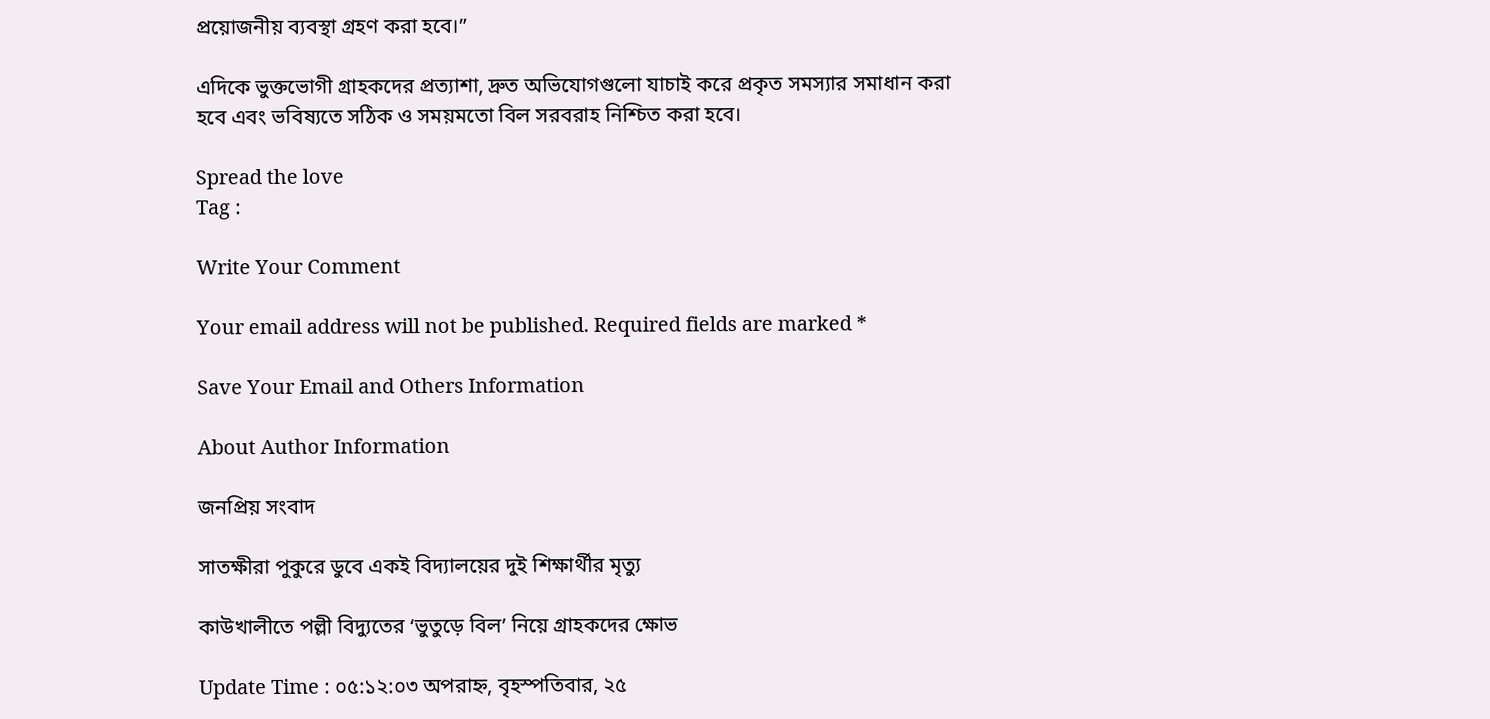প্রয়োজনীয় ব্যবস্থা গ্রহণ করা হবে।”

এদিকে ভুক্তভোগী গ্রাহকদের প্রত্যাশা, দ্রুত অভিযোগগুলো যাচাই করে প্রকৃত সমস্যার সমাধান করা হবে এবং ভবিষ্যতে সঠিক ও সময়মতো বিল সরবরাহ নিশ্চিত করা হবে।

Spread the love
Tag :

Write Your Comment

Your email address will not be published. Required fields are marked *

Save Your Email and Others Information

About Author Information

জনপ্রিয় সংবাদ

সাতক্ষীরা পুকুরে ডুবে একই বিদ্যালয়ের দুই শিক্ষার্থীর মৃত্যু

কাউখালীতে পল্লী বিদ্যুতের ‘ভুতুড়ে বিল’ নিয়ে গ্রাহকদের ক্ষোভ

Update Time : ০৫:১২:০৩ অপরাহ্ন, বৃহস্পতিবার, ২৫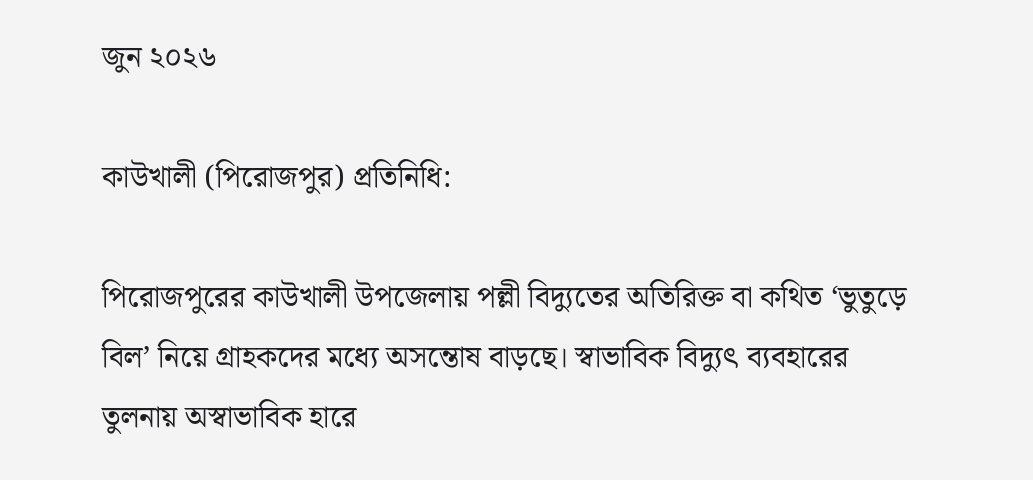জুন ২০২৬

কাউখালী (পিরোজপুর) প্রতিনিধি:

পিরোজপুরের কাউখালী উপজেলায় পল্লী বিদ্যুতের অতিরিক্ত বা কথিত ‘ভুতুড়ে বিল’ নিয়ে গ্রাহকদের মধ্যে অসন্তোষ বাড়ছে। স্বাভাবিক বিদ্যুৎ ব্যবহারের তুলনায় অস্বাভাবিক হারে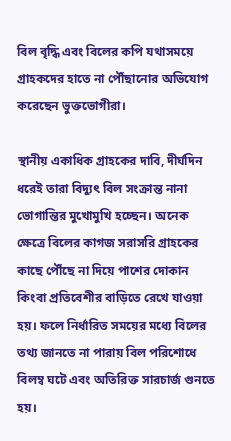বিল বৃদ্ধি এবং বিলের কপি যথাসময়ে গ্রাহকদের হাতে না পৌঁছানোর অভিযোগ করেছেন ভুক্তভোগীরা।

স্থানীয় একাধিক গ্রাহকের দাবি, দীর্ঘদিন ধরেই তারা বিদ্যুৎ বিল সংক্রান্ত নানা ভোগান্তির মুখোমুখি হচ্ছেন। অনেক ক্ষেত্রে বিলের কাগজ সরাসরি গ্রাহকের কাছে পৌঁছে না দিয়ে পাশের দোকান কিংবা প্রতিবেশীর বাড়িতে রেখে যাওয়া হয়। ফলে নির্ধারিত সময়ের মধ্যে বিলের তথ্য জানতে না পারায় বিল পরিশোধে বিলম্ব ঘটে এবং অতিরিক্ত সারচার্জ গুনতে হয়।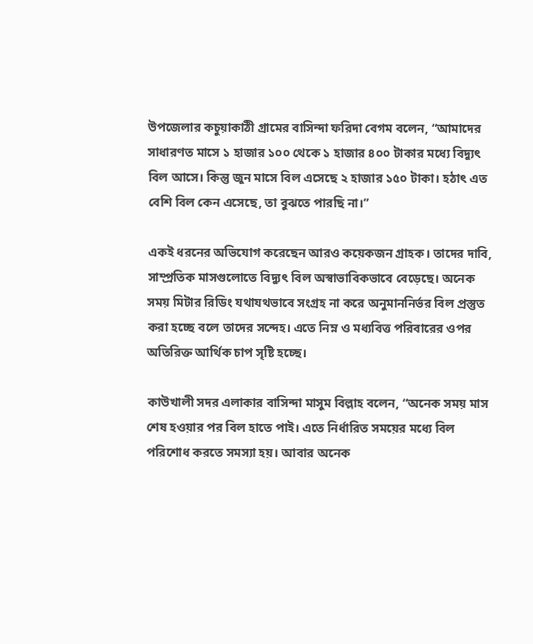উপজেলার কচুয়াকাঠী গ্রামের বাসিন্দা ফরিদা বেগম বলেন, “আমাদের সাধারণত মাসে ১ হাজার ১০০ থেকে ১ হাজার ৪০০ টাকার মধ্যে বিদ্যুৎ বিল আসে। কিন্তু জুন মাসে বিল এসেছে ২ হাজার ১৫০ টাকা। হঠাৎ এত বেশি বিল কেন এসেছে, তা বুঝতে পারছি না।”

একই ধরনের অভিযোগ করেছেন আরও কয়েকজন গ্রাহক। তাদের দাবি, সাম্প্রতিক মাসগুলোতে বিদ্যুৎ বিল অস্বাভাবিকভাবে বেড়েছে। অনেক সময় মিটার রিডিং যথাযথভাবে সংগ্রহ না করে অনুমাননির্ভর বিল প্রস্তুত করা হচ্ছে বলে তাদের সন্দেহ। এতে নিম্ন ও মধ্যবিত্ত পরিবারের ওপর অতিরিক্ত আর্থিক চাপ সৃষ্টি হচ্ছে।

কাউখালী সদর এলাকার বাসিন্দা মাসুম বিল্লাহ বলেন, “অনেক সময় মাস শেষ হওয়ার পর বিল হাতে পাই। এতে নির্ধারিত সময়ের মধ্যে বিল পরিশোধ করতে সমস্যা হয়। আবার অনেক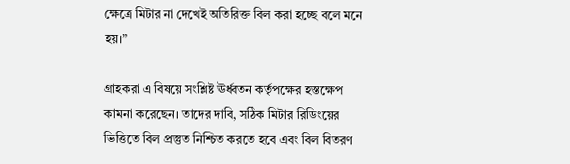ক্ষেত্রে মিটার না দেখেই অতিরিক্ত বিল করা হচ্ছে বলে মনে হয়।”

গ্রাহকরা এ বিষয়ে সংশ্লিষ্ট ঊর্ধ্বতন কর্তৃপক্ষের হস্তক্ষেপ কামনা করেছেন। তাদের দাবি, সঠিক মিটার রিডিংয়ের ভিত্তিতে বিল প্রস্তুত নিশ্চিত করতে হবে এবং বিল বিতরণ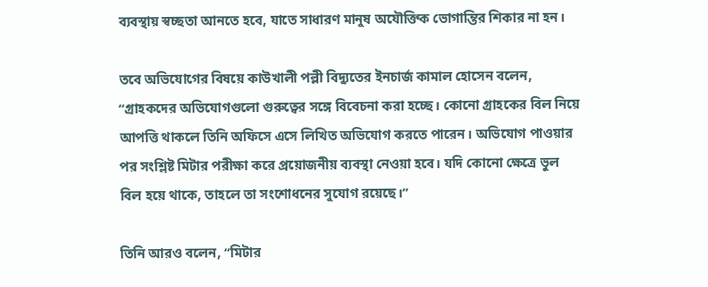ব্যবস্থায় স্বচ্ছতা আনতে হবে, যাতে সাধারণ মানুষ অযৌক্তিক ভোগান্তির শিকার না হন।

তবে অভিযোগের বিষয়ে কাউখালী পল্লী বিদ্যুতের ইনচার্জ কামাল হোসেন বলেন, “গ্রাহকদের অভিযোগগুলো গুরুত্বের সঙ্গে বিবেচনা করা হচ্ছে। কোনো গ্রাহকের বিল নিয়ে আপত্তি থাকলে তিনি অফিসে এসে লিখিত অভিযোগ করতে পারেন। অভিযোগ পাওয়ার পর সংশ্লিষ্ট মিটার পরীক্ষা করে প্রয়োজনীয় ব্যবস্থা নেওয়া হবে। যদি কোনো ক্ষেত্রে ভুল বিল হয়ে থাকে, তাহলে তা সংশোধনের সুযোগ রয়েছে।”

তিনি আরও বলেন, “মিটার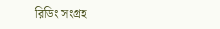রিডিং সংগ্রহ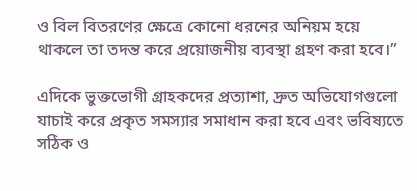ও বিল বিতরণের ক্ষেত্রে কোনো ধরনের অনিয়ম হয়ে থাকলে তা তদন্ত করে প্রয়োজনীয় ব্যবস্থা গ্রহণ করা হবে।”

এদিকে ভুক্তভোগী গ্রাহকদের প্রত্যাশা, দ্রুত অভিযোগগুলো যাচাই করে প্রকৃত সমস্যার সমাধান করা হবে এবং ভবিষ্যতে সঠিক ও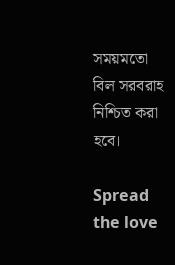সময়মতো বিল সরবরাহ নিশ্চিত করা হবে।

Spread the love